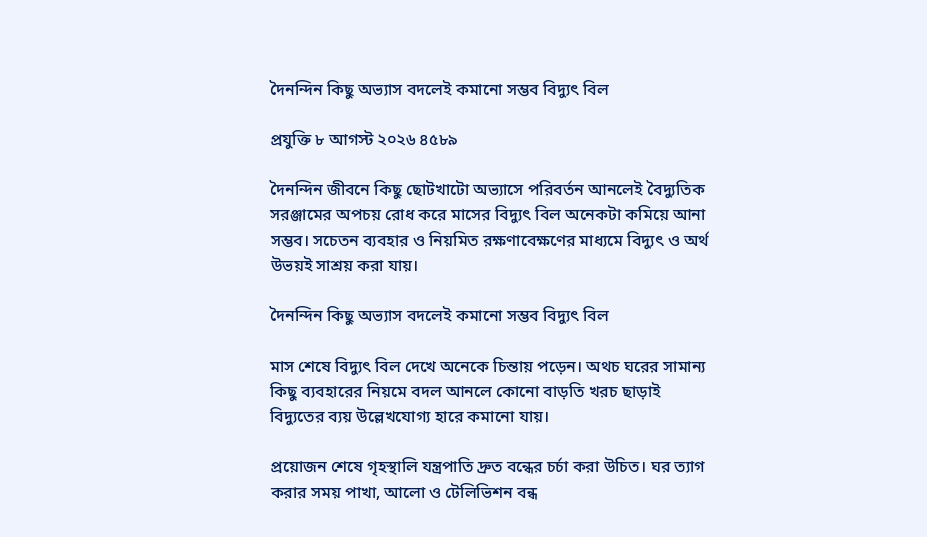দৈনন্দিন কিছু অভ্যাস বদলেই কমানো সম্ভব বিদ্যুৎ বিল

প্রযুক্তি ৮ আগস্ট ২০২৬ ৪৫৮৯

দৈনন্দিন জীবনে কিছু ছোটখাটো অভ্যাসে পরিবর্তন আনলেই বৈদ্যুতিক সরঞ্জামের অপচয় রোধ করে মাসের বিদ্যুৎ বিল অনেকটা কমিয়ে আনা সম্ভব। সচেতন ব্যবহার ও নিয়মিত রক্ষণাবেক্ষণের মাধ্যমে বিদ্যুৎ ও অর্থ উভয়ই সাশ্রয় করা যায়।

দৈনন্দিন কিছু অভ্যাস বদলেই কমানো সম্ভব বিদ্যুৎ বিল

মাস শেষে বিদ্যুৎ বিল দেখে অনেকে চিন্তায় পড়েন। অথচ ঘরের সামান্য কিছু ব্যবহারের নিয়মে বদল আনলে কোনো বাড়তি খরচ ছাড়াই বিদ্যুতের ব্যয় উল্লেখযোগ্য হারে কমানো যায়।

প্রয়োজন শেষে গৃহস্থালি যন্ত্রপাতি দ্রুত বন্ধের চর্চা করা উচিত। ঘর ত্যাগ করার সময় পাখা, আলো ও টেলিভিশন বন্ধ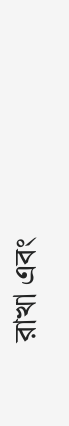রাখা এবং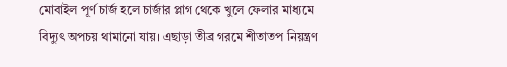মোবাইল পূর্ণ চার্জ হলে চার্জার প্লাগ থেকে খুলে ফেলার মাধ্যমে বিদ্যুৎ অপচয় থামানো যায়। এছাড়া তীব্র গরমে শীতাতপ নিয়ন্ত্রণ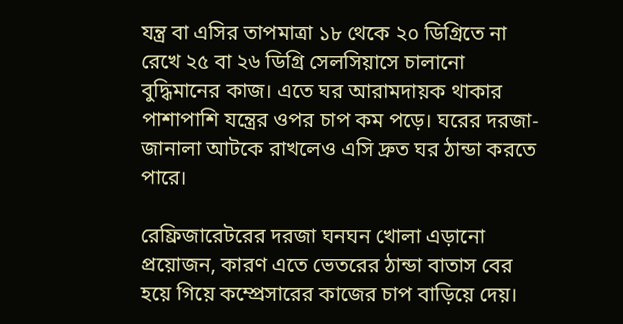যন্ত্র বা এসির তাপমাত্রা ১৮ থেকে ২০ ডিগ্রিতে না রেখে ২৫ বা ২৬ ডিগ্রি সেলসিয়াসে চালানো বুদ্ধিমানের কাজ। এতে ঘর আরামদায়ক থাকার পাশাপাশি যন্ত্রের ওপর চাপ কম পড়ে। ঘরের দরজা-জানালা আটকে রাখলেও এসি দ্রুত ঘর ঠান্ডা করতে পারে।

রেফ্রিজারেটরের দরজা ঘনঘন খোলা এড়ানো প্রয়োজন, কারণ এতে ভেতরের ঠান্ডা বাতাস বের হয়ে গিয়ে কম্প্রেসারের কাজের চাপ বাড়িয়ে দেয়।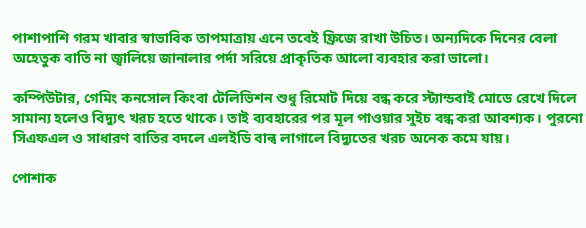পাশাপাশি গরম খাবার স্বাভাবিক তাপমাত্রায় এনে তবেই ফ্রিজে রাখা উচিত। অন্যদিকে দিনের বেলা অহেতুক বাতি না জ্বালিয়ে জানালার পর্দা সরিয়ে প্রাকৃতিক আলো ব্যবহার করা ভালো।

কম্পিউটার, গেমিং কনসোল কিংবা টেলিভিশন শুধু রিমোট দিয়ে বন্ধ করে স্ট্যান্ডবাই মোডে রেখে দিলে সামান্য হলেও বিদ্যুৎ খরচ হতে থাকে। তাই ব্যবহারের পর মূল পাওয়ার সুইচ বন্ধ করা আবশ্যক। পুরনো সিএফএল ও সাধারণ বাতির বদলে এলইডি বাল্ব লাগালে বিদ্যুতের খরচ অনেক কমে যায়।

পোশাক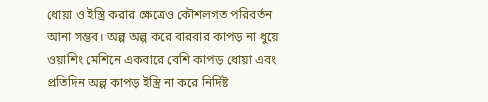ধোয়া ও ইস্ত্রি করার ক্ষেত্রেও কৌশলগত পরিবর্তন আনা সম্ভব। অল্প অল্প করে বারবার কাপড় না ধুয়ে ওয়াশিং মেশিনে একবারে বেশি কাপড় ধোয়া এবং প্রতিদিন অল্প কাপড় ইস্ত্রি না করে নির্দিষ্ট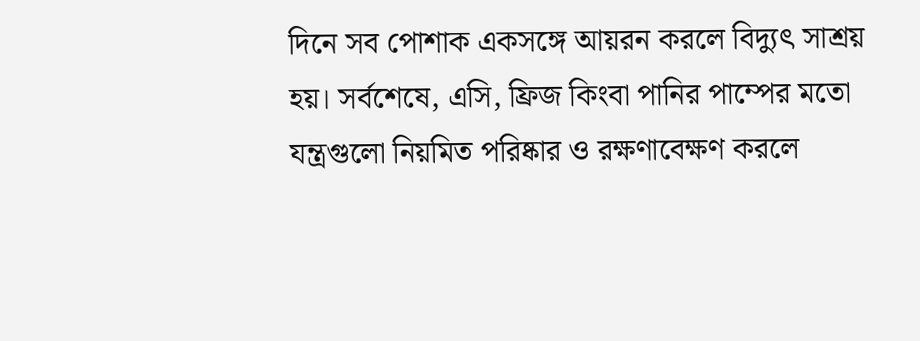দিনে সব পোশাক একসঙ্গে আয়রন করলে বিদ্যুৎ সাশ্রয় হয়। সর্বশেষে, এসি, ফ্রিজ কিংবা পানির পাম্পের মতো যন্ত্রগুলো নিয়মিত পরিষ্কার ও রক্ষণাবেক্ষণ করলে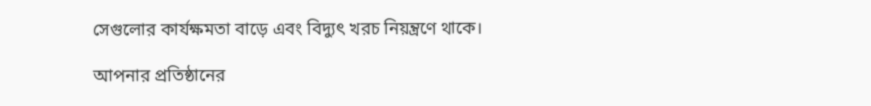সেগুলোর কার্যক্ষমতা বাড়ে এবং বিদ্যুৎ খরচ নিয়ন্ত্রণে থাকে।

আপনার প্রতিষ্ঠানের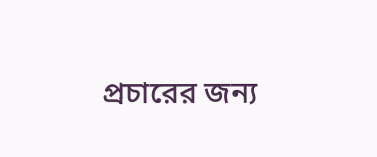প্রচারের জন্য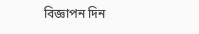বিজ্ঞাপন দিন